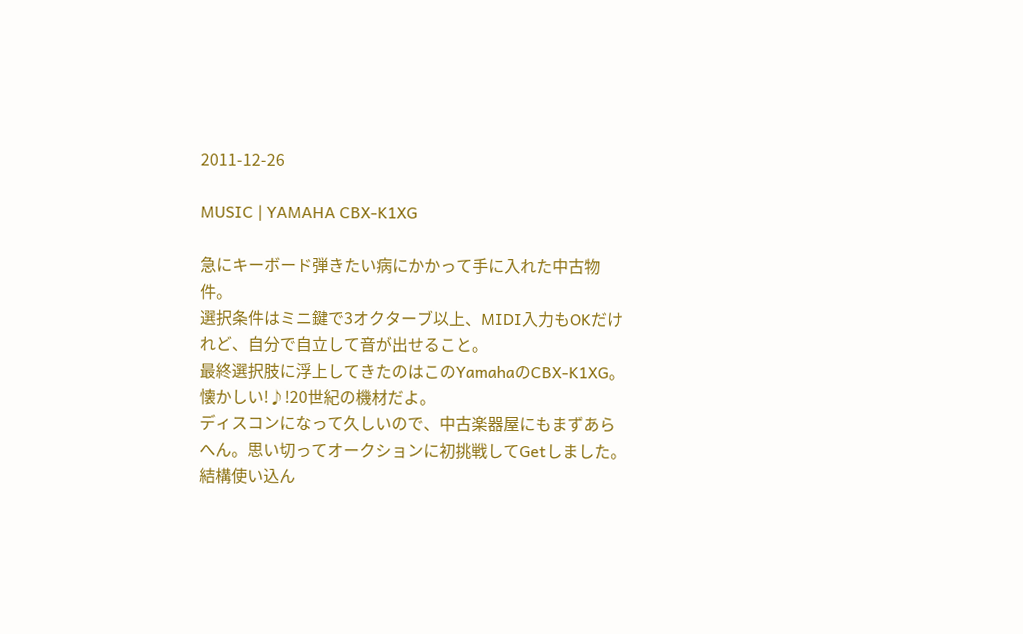2011-12-26

MUSIC | YAMAHA CBX-K1XG

急にキーボード弾きたい病にかかって手に入れた中古物件。
選択条件はミニ鍵で3オクターブ以上、MIDI入力もOKだけれど、自分で自立して音が出せること。
最終選択肢に浮上してきたのはこのYamahaのCBX-K1XG。懐かしい!♪!20世紀の機材だよ。
ディスコンになって久しいので、中古楽器屋にもまずあらへん。思い切ってオークションに初挑戦してGetしました。
結構使い込ん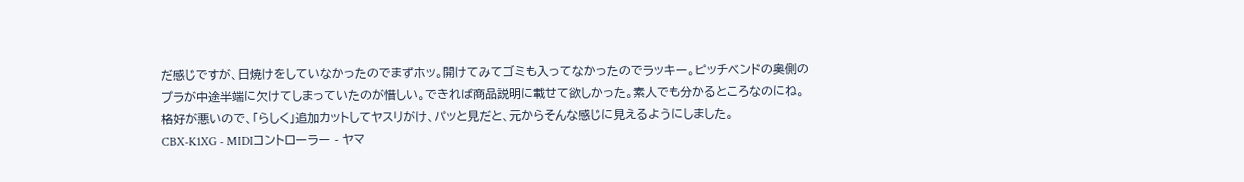だ感じですが、日焼けをしていなかったのでまずホッ。開けてみてゴミも入ってなかったのでラッキー。ピッチベンドの奥側のプラが中途半端に欠けてしまっていたのが惜しい。できれば商品説明に載せて欲しかった。素人でも分かるところなのにね。
格好が悪いので、「らしく」追加カットしてヤスリがけ、パッと見だと、元からそんな感じに見えるようにしました。
CBX-K1XG - MIDIコントローラー - ヤマ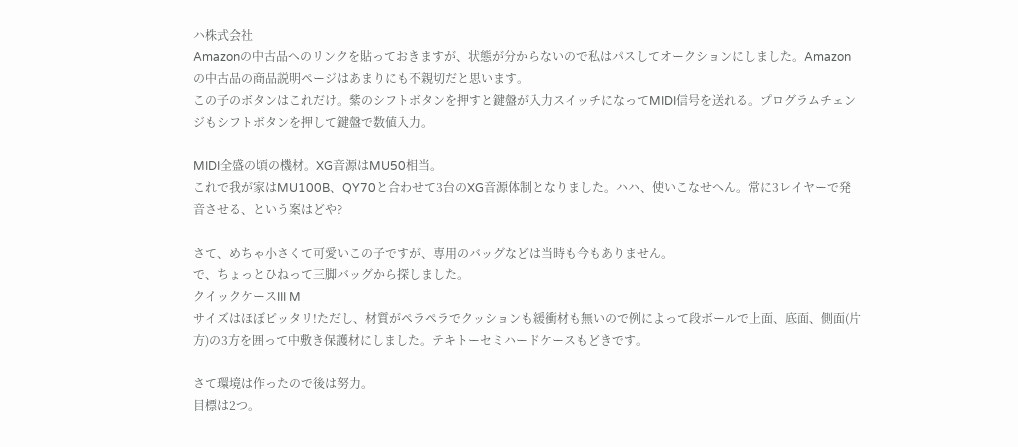ハ株式会社
Amazonの中古品へのリンクを貼っておきますが、状態が分からないので私はパスしてオークションにしました。Amazonの中古品の商品説明ページはあまりにも不親切だと思います。
この子のボタンはこれだけ。紫のシフトボタンを押すと鍵盤が入力スイッチになってMIDI信号を送れる。プログラムチェンジもシフトボタンを押して鍵盤で数値入力。

MIDI全盛の頃の機材。XG音源はMU50相当。
これで我が家はMU100B、QY70と合わせて3台のXG音源体制となりました。ハハ、使いこなせへん。常に3レイヤーで発音させる、という案はどや?

さて、めちゃ小さくて可愛いこの子ですが、専用のバッグなどは当時も今もありません。
で、ちょっとひねって三脚バッグから探しました。
クイックケースIII M
サイズはほぼピッタリ!ただし、材質がペラペラでクッションも緩衝材も無いので例によって段ボールで上面、底面、側面(片方)の3方を囲って中敷き保護材にしました。テキトーセミハードケースもどきです。

さて環境は作ったので後は努力。
目標は2つ。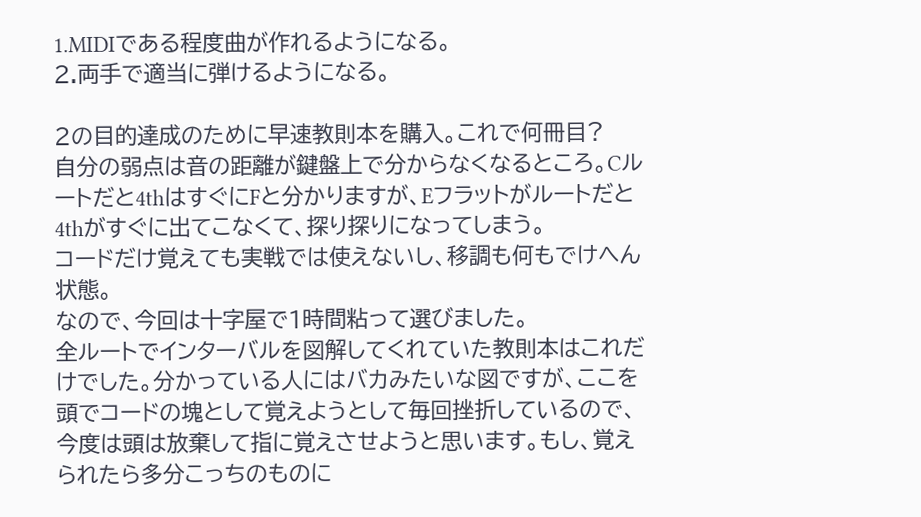1.MIDIである程度曲が作れるようになる。
2.両手で適当に弾けるようになる。

2の目的達成のために早速教則本を購入。これで何冊目?
自分の弱点は音の距離が鍵盤上で分からなくなるところ。Cルートだと4thはすぐにFと分かりますが、Eフラットがルートだと4thがすぐに出てこなくて、探り探りになってしまう。
コードだけ覚えても実戦では使えないし、移調も何もでけへん状態。
なので、今回は十字屋で1時間粘って選びました。
全ルートでインターバルを図解してくれていた教則本はこれだけでした。分かっている人にはバカみたいな図ですが、ここを頭でコードの塊として覚えようとして毎回挫折しているので、今度は頭は放棄して指に覚えさせようと思います。もし、覚えられたら多分こっちのものに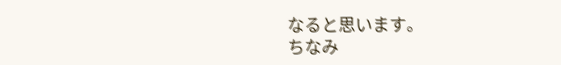なると思います。
ちなみ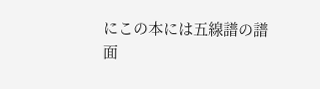にこの本には五線譜の譜面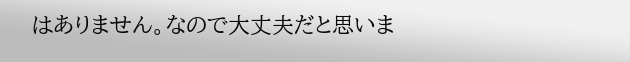はありません。なので大丈夫だと思いま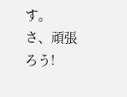す。
さ、頑張ろう!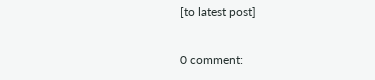[to latest post]

0 comment: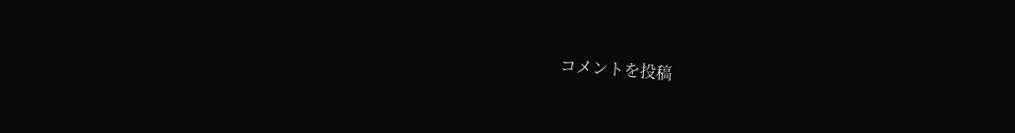コメントを投稿